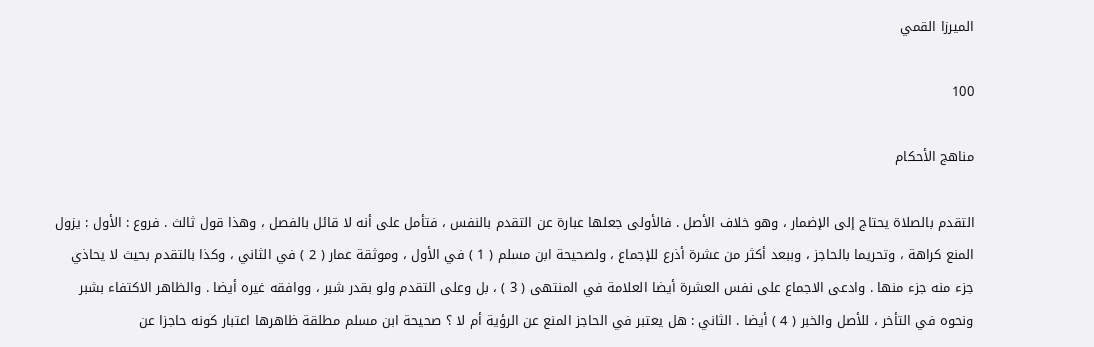الميرزا القمي

100

مناهج الأحكام

التقدم بالصلاة يحتاج إلى الإضمار ، وهو خلاف الأصل . فالأولى جعلها عبارة عن التقدم بالنفس ، فتأمل على أنه لا قائل بالفصل ، وهذا قول ثالث . فروع : الأول : يزول المنع كراهة ، وتحريما بالحاجز ، وببعد أكثر من عشرة أذرع للإجماع ، ولصحيحة ابن مسلم ( 1 ) في الأول ، وموثقة عمار ( 2 ) في الثاني ، وكذا بالتقدم بحيث لا يحاذي جزء منه جزء منها . وادعى الاجماع على نفس العشرة أيضا العلامة في المنتهى ( 3 ) ، بل وعلى التقدم ولو بقدر شبر ، ووافقه غيره أيضا . والظاهر الاكتفاء بشبر ونحوه في التأخر ، للأصل والخبر ( 4 ) أيضا . الثاني : هل يعتبر في الحاجز المنع عن الرؤية أم لا ؟ صحيحة ابن مسلم مطلقة ظاهرها اعتبار كونه حاجزا عن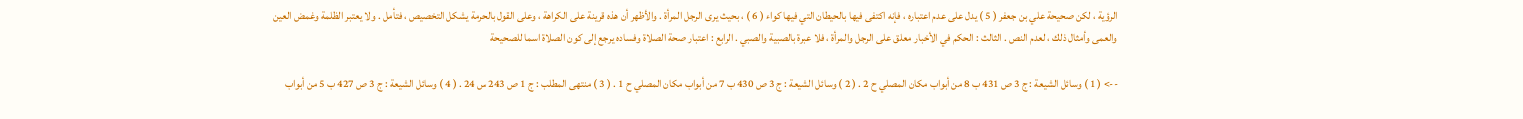الرؤية ، لكن صحيحة علي بن جعفر ( 5 ) يدل على عدم اعتباره ، فإنه اكتفى فيها بالحيطان التي فيها كواء ( 6 ) ، بحيث يرى الرجل المرأة . والأظهر أن هذه قرينة على الكراهة ، وعلى القول بالحرمة يشكل التخصيص ، فتأمل . ولا يعتبر الظلمة وغمض العين والعمى وأمثال ذلك ، لعدم النص . الثالث : الحكم في الأخبار معلق على الرجل والمرأة ، فلا عبرة بالصبية والصبي . الرابع : اعتبار صحة الصلاة وفساده يرجع إلى كون الصلاة اسما للصحيحة

--> ( 1 ) وسائل الشيعة : ج 3 ص 431 ب 8 من أبواب مكان المصلي ح 2 . ( 2 ) وسائل الشيعة : ج 3 ص 430 ب 7 من أبواب مكان المصلي ح 1 . ( 3 ) منتهى المطلب : ج 1 ص 243 س 24 . ( 4 ) وسائل الشيعة : ج 3 ص 427 ب 5 من أبواب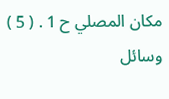مكان المصلي ح 1 . ( 5 ) وسائل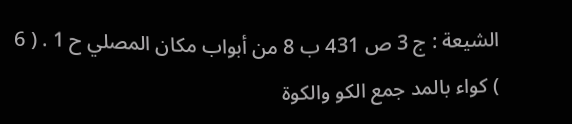الشيعة : ج 3 ص 431 ب 8 من أبواب مكان المصلي ح 1 . ( 6 ) كواء بالمد جمع الكو والكوة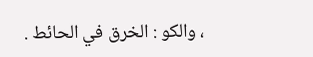، والكو : الخرق في الحائط .